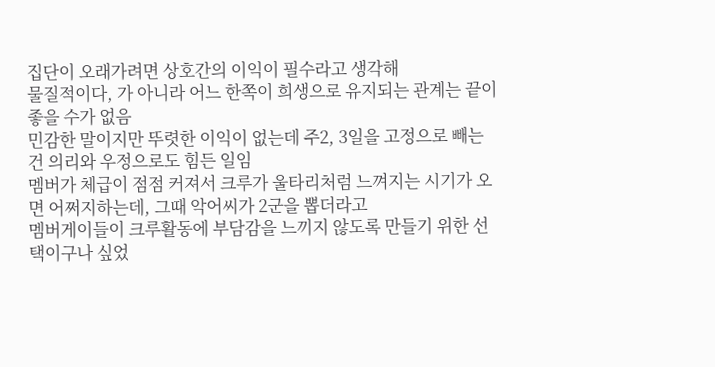집단이 오래가려면 상호간의 이익이 필수라고 생각해
물질적이다, 가 아니라 어느 한쪽이 희생으로 유지되는 관계는 끝이 좋을 수가 없음
민감한 말이지만 뚜렷한 이익이 없는데 주2, 3일을 고정으로 빼는 건 의리와 우정으로도 힘든 일임
멤버가 체급이 점점 커져서 크루가 울타리처럼 느껴지는 시기가 오면 어쩌지하는데, 그때 악어씨가 2군을 뽑더라고
멤버게이들이 크루활동에 부담감을 느끼지 않도록 만들기 위한 선택이구나 싶었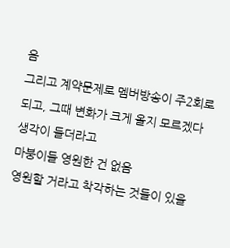음
그리고 계약문제로 멤버방송이 주2회로 되고, 그때 변화가 크게 올지 모르겠다 생각이 들더라고
마붕이들 영원한 건 없음
영원할 거라고 착각하는 것들이 있을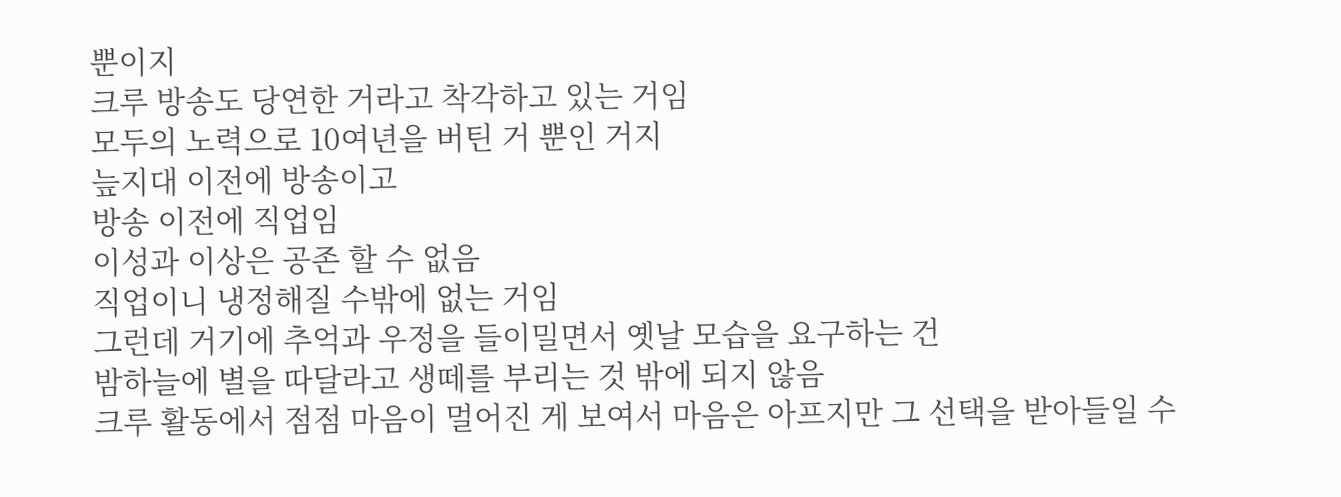뿐이지
크루 방송도 당연한 거라고 착각하고 있는 거임
모두의 노력으로 10여년을 버틴 거 뿐인 거지
늪지대 이전에 방송이고
방송 이전에 직업임
이성과 이상은 공존 할 수 없음
직업이니 냉정해질 수밖에 없는 거임
그런데 거기에 추억과 우정을 들이밀면서 옛날 모습을 요구하는 건
밤하늘에 별을 따달라고 생떼를 부리는 것 밖에 되지 않음
크루 활동에서 점점 마음이 멀어진 게 보여서 마음은 아프지만 그 선택을 받아들일 수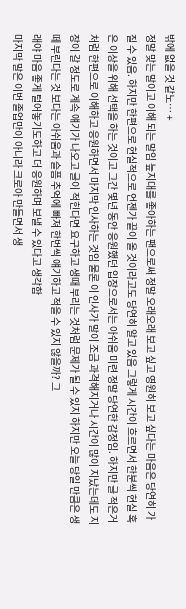밖에 없을 것 같노… +
정말 맞는 말이고 이해 되는 말임 늪지대를 좋아하는 팬으로써 정말 오래오래 보고 싶고 영원히 보고 싶다는 마음은 당연히 가질 수 있음. 하지만 한편으로 현실적으로 언젠가 끝이 올 것이라고도 당연히 알고 있음 그렇게 시간이 흐르면서 한분씩 현실 혹은 이상을 위해 선택을 하는 것이고 그간 몇년 동안 응원했던 입장으로서는 아쉬움 미련 정말 당연한 감정임. 하지만 글 적은거처럼 한편으로 이해하고 응원하면서 마지막 인사하는 것임 물론 이 인사가 말이 조금 과격해지거나 시간이 많이 지났는데도 지장이 갈 정도로 계속 얘기가 나오고 글이 적힌다면 요구하고 생때 부리는 것처럼 문제가 될 수 있지 하지만 오늘 당일 만큼은 생떼 부린다는 것 보다는 아쉬움과 슬픔 추억에 빠져 한번씩 얘기하고 적을 수 있지 않을까? 그
래야 마음 좋게 털어놓기도하고 더 응원하며 보낼 수 있다고 생각함
마지막 말은 이번 졸업만이 아니라 크로아 만들면서 생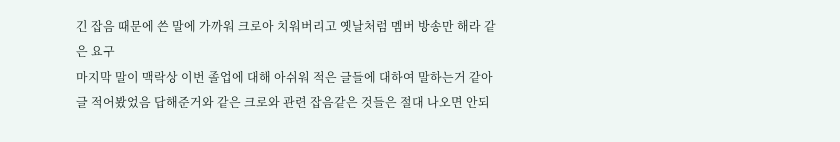긴 잡음 때문에 쓴 말에 가까워 크로아 치워버리고 옛날처럼 멤버 방송만 해라 같은 요구
마지막 말이 맥락상 이번 졸업에 대해 아쉬워 적은 글들에 대하여 말하는거 같아 글 적어봤었음 답해준거와 같은 크로와 관련 잡음같은 것들은 절대 나오면 안되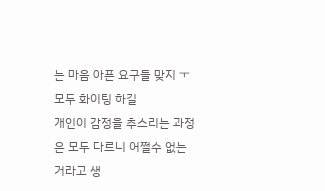는 마음 아픈 요구들 맞지 ㅜ 모두 화이팅 하길
개인이 감정을 추스리는 과정은 모두 다르니 어쩔수 없는 거라고 생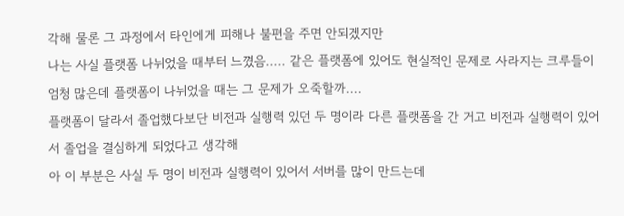각해 물론 그 과정에서 타인에게 피해나 불편을 주면 안되겠지만
나는 사실 플랫폼 나뉘었을 때부터 느꼈음..... 같은 플랫폼에 있어도 현실적인 문제로 사라지는 크루들이 엄청 많은데 플랫폼이 나뉘었을 때는 그 문제가 오죽할까....
플랫폼이 달라서 졸업했다보단 비전과 실행력 있던 두 명이라 다른 플랫폼을 간 거고 비전과 실행력이 있어서 졸업을 결심하게 되었다고 생각해
아 이 부분은 사실 두 명이 비전과 실행력이 있어서 서버를 많이 만드는데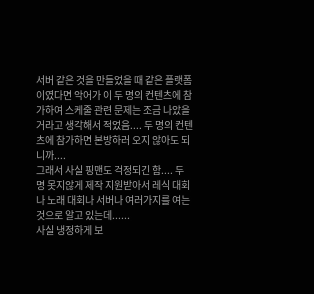서버 같은 것을 만들었을 때 같은 플랫폼이였다면 악어가 이 두 명의 컨텐츠에 참가하여 스케줄 관련 문제는 조금 나았을거라고 생각해서 적었음.... 두 명의 컨텐츠에 참가하면 본방하러 오지 않아도 되니까....
그래서 사실 핑맨도 걱정되긴 함.... 두 명 못지않게 제작 지원받아서 레식 대회나 노래 대회나 서버나 여러가지를 여는 것으로 알고 있는데......
사실 냉정하게 보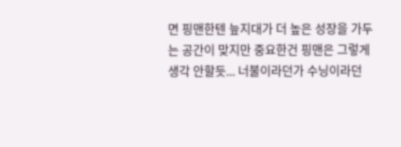면 핑맨한텐 늪지대가 더 높은 성장을 가두는 공간이 맞지만 중요한건 핑맨은 그렇게 생각 안할듯... 너불이라던가 수닝이라던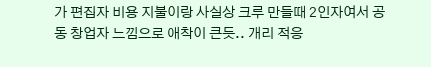가 편집자 비용 지불이랑 사실상 크루 만들때 2인자여서 공동 창업자 느낌으로 애착이 큰듯.. 개리 적응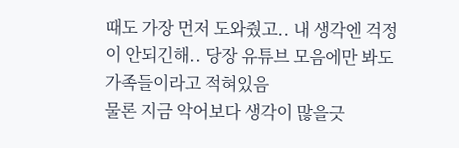때도 가장 먼저 도와줬고.. 내 생각엔 걱정이 안되긴해.. 당장 유튜브 모음에만 봐도 가족들이라고 적혀있음
물론 지금 악어보다 생각이 많을긋